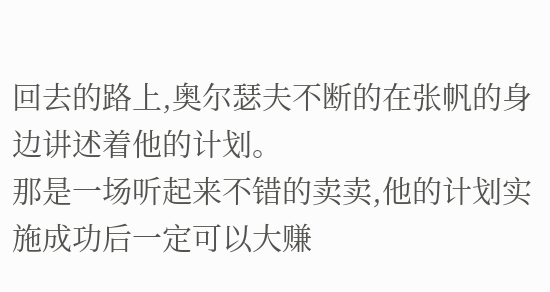回去的路上,奥尔瑟夫不断的在张帆的身边讲述着他的计划。
那是一场听起来不错的卖卖,他的计划实施成功后一定可以大赚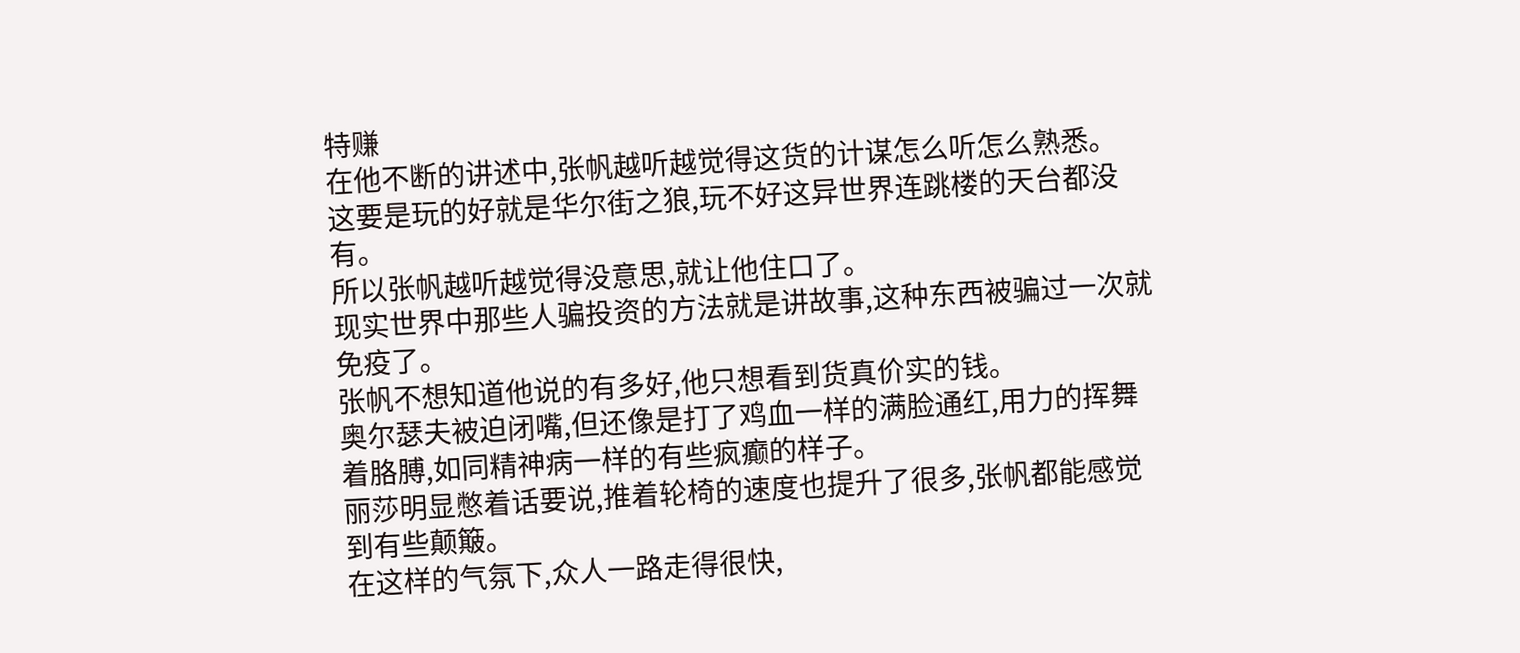特赚
在他不断的讲述中,张帆越听越觉得这货的计谋怎么听怎么熟悉。
这要是玩的好就是华尔街之狼,玩不好这异世界连跳楼的天台都没有。
所以张帆越听越觉得没意思,就让他住口了。
现实世界中那些人骗投资的方法就是讲故事,这种东西被骗过一次就免疫了。
张帆不想知道他说的有多好,他只想看到货真价实的钱。
奥尔瑟夫被迫闭嘴,但还像是打了鸡血一样的满脸通红,用力的挥舞着胳膊,如同精神病一样的有些疯癫的样子。
丽莎明显憋着话要说,推着轮椅的速度也提升了很多,张帆都能感觉到有些颠簸。
在这样的气氛下,众人一路走得很快,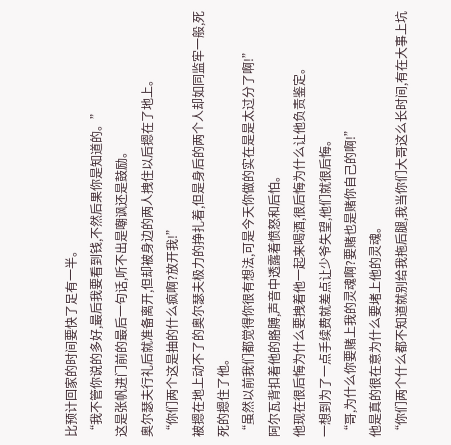比预计回家的时间要快了足有一半。
“我不管你说的多好,最后我要看到钱,不然后果你是知道的。”
这是张帆进门前的最后一句话,听不出是嘲讽还是鼓励。
奥尔瑟夫行礼后就准备离开,但却被身边的两人拽住以后摁在了地上。
“你们两个这是抽的什么疯啊?放开我!”
被摁在地上动不了的奥尔瑟夫极力的挣扎着,但是身后的两个人却如同监牢一般,死死的摁住了他。
“虽然以前我们都觉得你很有想法,可是今天你做的实在是是太过分了啊!”
阿尔瓦背扣着他的胳膊,声音中透露着愤怒和后怕。
他现在很后悔为什么要拽着他一起来喝酒,很后悔为什么让他负责鉴定。
一想到为了一点手续费就差点让少爷失望,他们就很后悔。
“哥,为什么你要赌上我的灵魂啊?要赌也是赌你自己的啊!”
他是真的很在意为什么要堵上他的灵魂。
“你们两个什么都不知道就别给我拖后腿,我当你们大哥这么长时间,有在大事上坑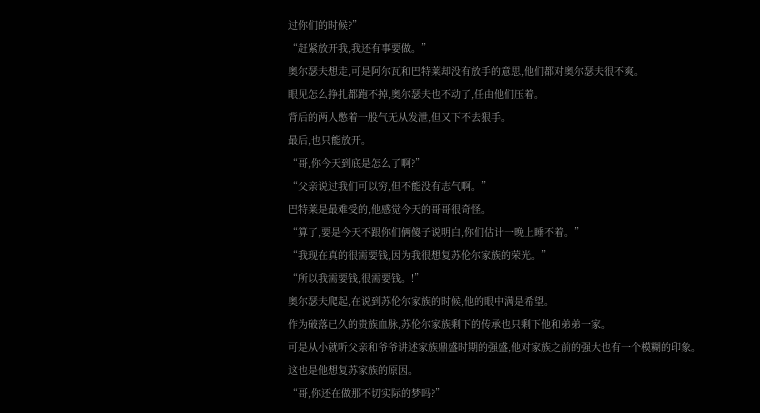过你们的时候?”
“赶紧放开我,我还有事要做。”
奥尔瑟夫想走,可是阿尔瓦和巴特莱却没有放手的意思,他们都对奥尔瑟夫很不爽。
眼见怎么挣扎都跑不掉,奥尔瑟夫也不动了,任由他们压着。
背后的两人憋着一股气无从发泄,但又下不去狠手。
最后,也只能放开。
“哥,你今天到底是怎么了啊?”
“父亲说过我们可以穷,但不能没有志气啊。”
巴特莱是最难受的,他感觉今天的哥哥很奇怪。
“算了,要是今天不跟你们俩傻子说明白,你们估计一晚上睡不着。”
“我现在真的很需要钱,因为我很想复苏伦尔家族的荣光。”
“所以我需要钱,很需要钱。!”
奥尔瑟夫爬起,在说到苏伦尔家族的时候,他的眼中满是希望。
作为破落已久的贵族血脉,苏伦尔家族剩下的传承也只剩下他和弟弟一家。
可是从小就听父亲和爷爷讲述家族鼎盛时期的强盛,他对家族之前的强大也有一个模糊的印象。
这也是他想复苏家族的原因。
“哥,你还在做那不切实际的梦吗?”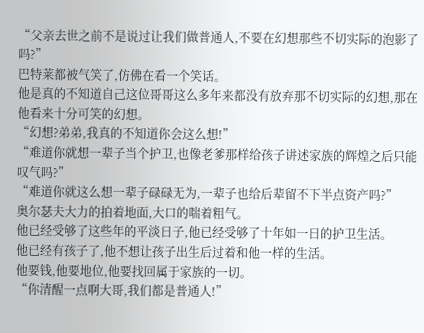“父亲去世之前不是说过让我们做普通人,不要在幻想那些不切实际的泡影了吗?”
巴特莱都被气笑了,仿佛在看一个笑话。
他是真的不知道自己这位哥哥这么多年来都没有放弃那不切实际的幻想,那在他看来十分可笑的幻想。
“幻想?弟弟,我真的不知道你会这么想!”
“难道你就想一辈子当个护卫,也像老爹那样给孩子讲述家族的辉煌之后只能叹气吗?”
“难道你就这么想一辈子碌碌无为,一辈子也给后辈留不下半点资产吗?”
奥尔瑟夫大力的拍着地面,大口的喘着粗气。
他已经受够了这些年的平淡日子,他已经受够了十年如一日的护卫生活。
他已经有孩子了,他不想让孩子出生后过着和他一样的生活。
他要钱,他要地位,他要找回属于家族的一切。
“你清醒一点啊大哥,我们都是普通人!”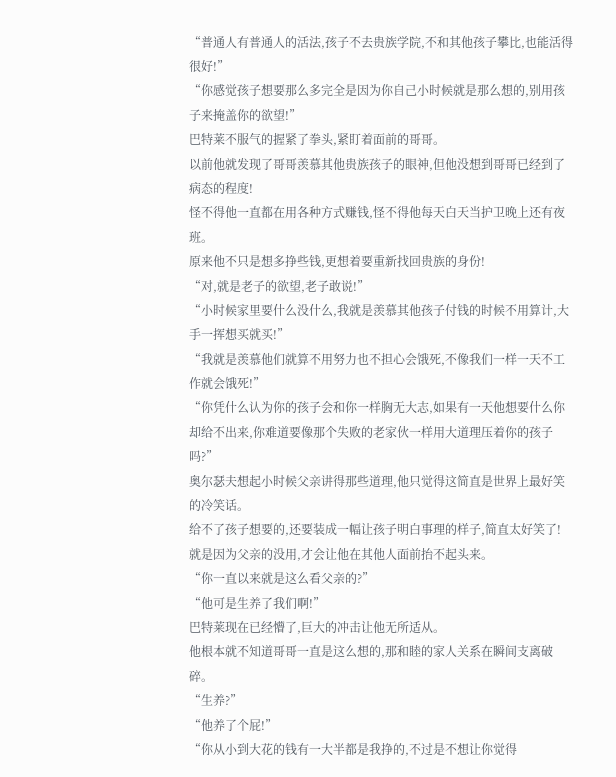“普通人有普通人的活法,孩子不去贵族学院,不和其他孩子攀比,也能活得很好!”
“你感觉孩子想要那么多完全是因为你自己小时候就是那么想的,别用孩子来掩盖你的欲望!”
巴特莱不服气的握紧了拳头,紧盯着面前的哥哥。
以前他就发现了哥哥羡慕其他贵族孩子的眼神,但他没想到哥哥已经到了病态的程度!
怪不得他一直都在用各种方式赚钱,怪不得他每天白天当护卫晚上还有夜班。
原来他不只是想多挣些钱,更想着要重新找回贵族的身份!
“对,就是老子的欲望,老子敢说!”
“小时候家里要什么没什么,我就是羡慕其他孩子付钱的时候不用算计,大手一挥想买就买!”
“我就是羡慕他们就算不用努力也不担心会饿死,不像我们一样一天不工作就会饿死!”
“你凭什么认为你的孩子会和你一样胸无大志,如果有一天他想要什么你却给不出来,你难道要像那个失败的老家伙一样用大道理压着你的孩子吗?”
奥尔瑟夫想起小时候父亲讲得那些道理,他只觉得这简直是世界上最好笑的冷笑话。
给不了孩子想要的,还要装成一幅让孩子明白事理的样子,简直太好笑了!
就是因为父亲的没用,才会让他在其他人面前抬不起头来。
“你一直以来就是这么看父亲的?”
“他可是生养了我们啊!”
巴特莱现在已经懵了,巨大的冲击让他无所适从。
他根本就不知道哥哥一直是这么想的,那和睦的家人关系在瞬间支离破碎。
“生养?”
“他养了个屁!”
“你从小到大花的钱有一大半都是我挣的,不过是不想让你觉得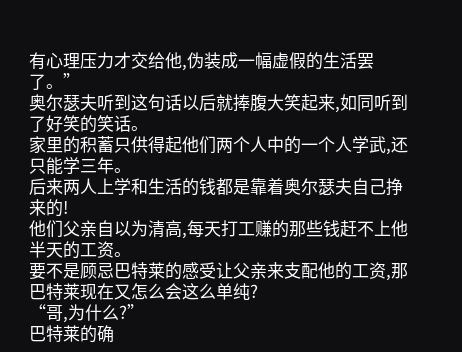有心理压力才交给他,伪装成一幅虚假的生活罢了。”
奥尔瑟夫听到这句话以后就捧腹大笑起来,如同听到了好笑的笑话。
家里的积蓄只供得起他们两个人中的一个人学武,还只能学三年。
后来两人上学和生活的钱都是靠着奥尔瑟夫自己挣来的!
他们父亲自以为清高,每天打工赚的那些钱赶不上他半天的工资。
要不是顾忌巴特莱的感受让父亲来支配他的工资,那巴特莱现在又怎么会这么单纯?
“哥,为什么?”
巴特莱的确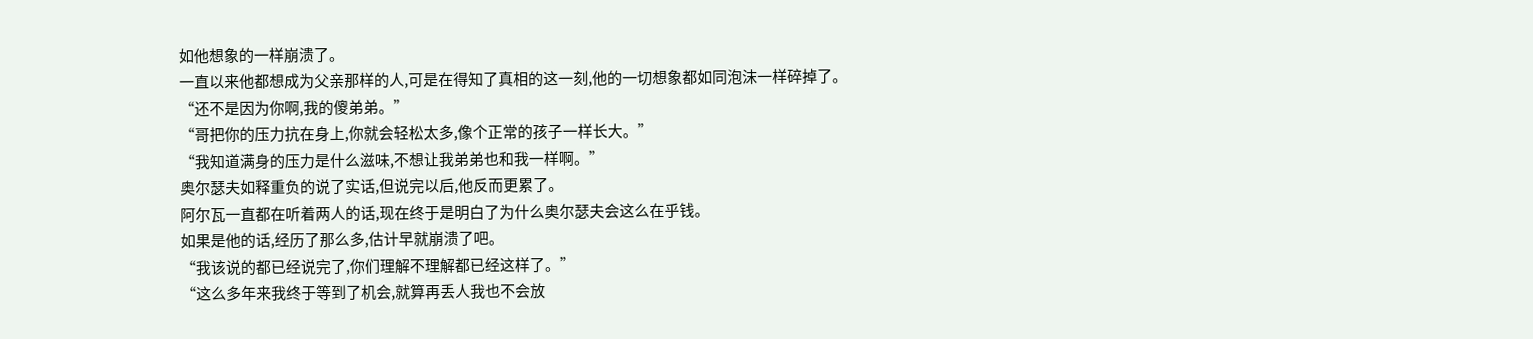如他想象的一样崩溃了。
一直以来他都想成为父亲那样的人,可是在得知了真相的这一刻,他的一切想象都如同泡沫一样碎掉了。
“还不是因为你啊,我的傻弟弟。”
“哥把你的压力抗在身上,你就会轻松太多,像个正常的孩子一样长大。”
“我知道满身的压力是什么滋味,不想让我弟弟也和我一样啊。”
奥尔瑟夫如释重负的说了实话,但说完以后,他反而更累了。
阿尔瓦一直都在听着两人的话,现在终于是明白了为什么奥尔瑟夫会这么在乎钱。
如果是他的话,经历了那么多,估计早就崩溃了吧。
“我该说的都已经说完了,你们理解不理解都已经这样了。”
“这么多年来我终于等到了机会,就算再丢人我也不会放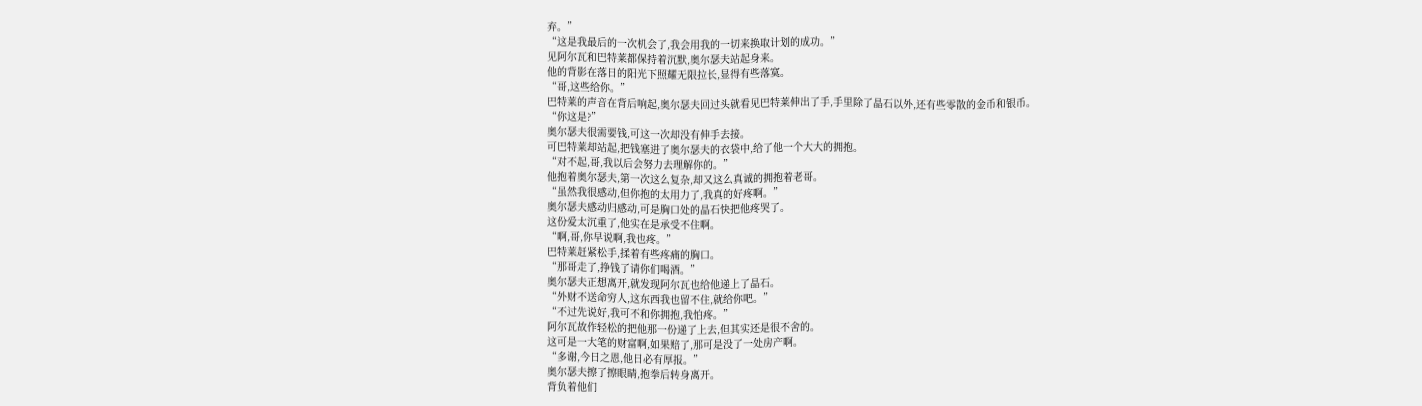弃。”
“这是我最后的一次机会了,我会用我的一切来换取计划的成功。”
见阿尔瓦和巴特莱都保持着沉默,奥尔瑟夫站起身来。
他的背影在落日的阳光下照耀无限拉长,显得有些落寞。
“哥,这些给你。”
巴特莱的声音在背后响起,奥尔瑟夫回过头就看见巴特莱伸出了手,手里除了晶石以外,还有些零散的金币和银币。
“你这是?”
奥尔瑟夫很需要钱,可这一次却没有伸手去接。
可巴特莱却站起,把钱塞进了奥尔瑟夫的衣袋中,给了他一个大大的拥抱。
“对不起,哥,我以后会努力去理解你的。”
他抱着奥尔瑟夫,第一次这么复杂,却又这么真诚的拥抱着老哥。
“虽然我很感动,但你抱的太用力了,我真的好疼啊。”
奥尔瑟夫感动归感动,可是胸口处的晶石快把他疼哭了。
这份爱太沉重了,他实在是承受不住啊。
“啊,哥,你早说啊,我也疼。”
巴特莱赶紧松手,揉着有些疼痛的胸口。
“那哥走了,挣钱了请你们喝酒。”
奥尔瑟夫正想离开,就发现阿尔瓦也给他递上了晶石。
“外财不送命穷人,这东西我也留不住,就给你吧。”
“不过先说好,我可不和你拥抱,我怕疼。”
阿尔瓦故作轻松的把他那一份递了上去,但其实还是很不舍的。
这可是一大笔的财富啊,如果赔了,那可是没了一处房产啊。
“多谢,今日之恩,他日必有厚报。”
奥尔瑟夫擦了擦眼睛,抱拳后转身离开。
背负着他们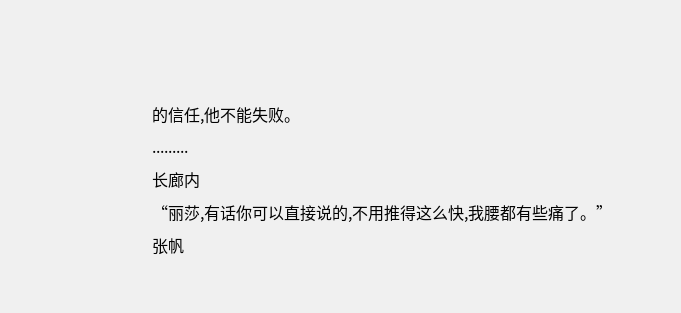的信任,他不能失败。
.........
长廊内
“丽莎,有话你可以直接说的,不用推得这么快,我腰都有些痛了。”
张帆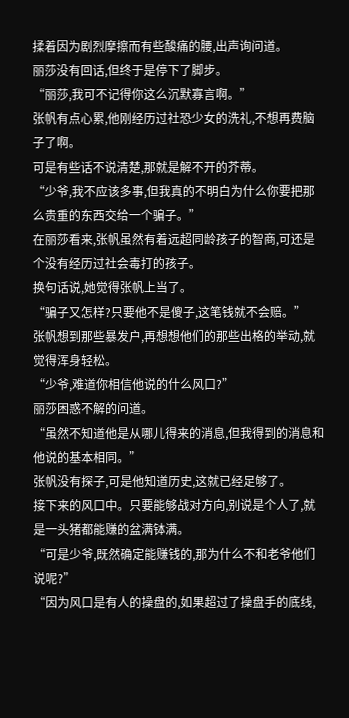揉着因为剧烈摩擦而有些酸痛的腰,出声询问道。
丽莎没有回话,但终于是停下了脚步。
“丽莎,我可不记得你这么沉默寡言啊。”
张帆有点心累,他刚经历过社恐少女的洗礼,不想再费脑子了啊。
可是有些话不说清楚,那就是解不开的芥蒂。
“少爷,我不应该多事,但我真的不明白为什么你要把那么贵重的东西交给一个骗子。”
在丽莎看来,张帆虽然有着远超同龄孩子的智商,可还是个没有经历过社会毒打的孩子。
换句话说,她觉得张帆上当了。
“骗子又怎样?只要他不是傻子,这笔钱就不会赔。”
张帆想到那些暴发户,再想想他们的那些出格的举动,就觉得浑身轻松。
“少爷,难道你相信他说的什么风口?”
丽莎困惑不解的问道。
“虽然不知道他是从哪儿得来的消息,但我得到的消息和他说的基本相同。”
张帆没有探子,可是他知道历史,这就已经足够了。
接下来的风口中。只要能够战对方向,别说是个人了,就是一头猪都能赚的盆满钵满。
“可是少爷,既然确定能赚钱的,那为什么不和老爷他们说呢?”
“因为风口是有人的操盘的,如果超过了操盘手的底线,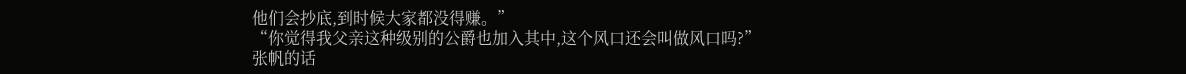他们会抄底,到时候大家都没得赚。”
“你觉得我父亲这种级别的公爵也加入其中,这个风口还会叫做风口吗?”
张帆的话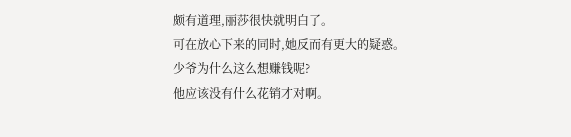颇有道理,丽莎很快就明白了。
可在放心下来的同时,她反而有更大的疑惑。
少爷为什么这么想赚钱呢?
他应该没有什么花销才对啊。